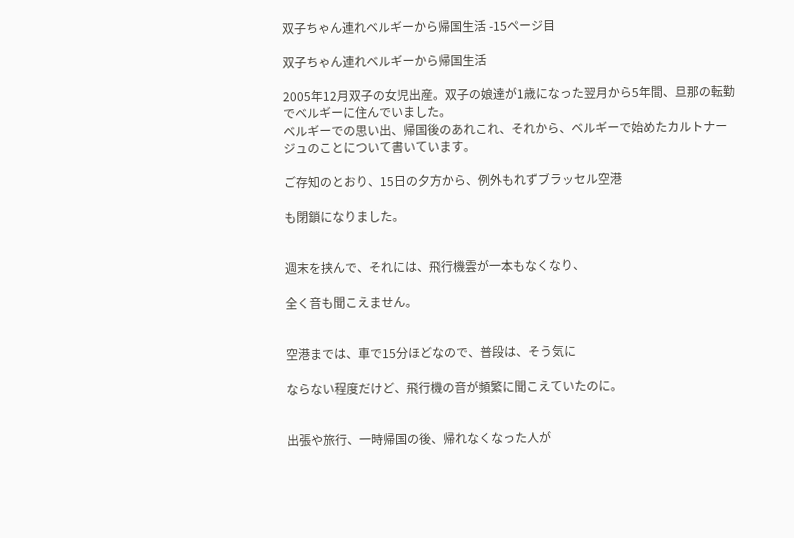双子ちゃん連れベルギーから帰国生活 -15ページ目

双子ちゃん連れベルギーから帰国生活

2005年12月双子の女児出産。双子の娘達が1歳になった翌月から5年間、旦那の転勤でベルギーに住んでいました。
ベルギーでの思い出、帰国後のあれこれ、それから、ベルギーで始めたカルトナージュのことについて書いています。

ご存知のとおり、15日の夕方から、例外もれずブラッセル空港

も閉鎖になりました。


週末を挟んで、それには、飛行機雲が一本もなくなり、

全く音も聞こえません。


空港までは、車で15分ほどなので、普段は、そう気に

ならない程度だけど、飛行機の音が頻繁に聞こえていたのに。


出張や旅行、一時帰国の後、帰れなくなった人が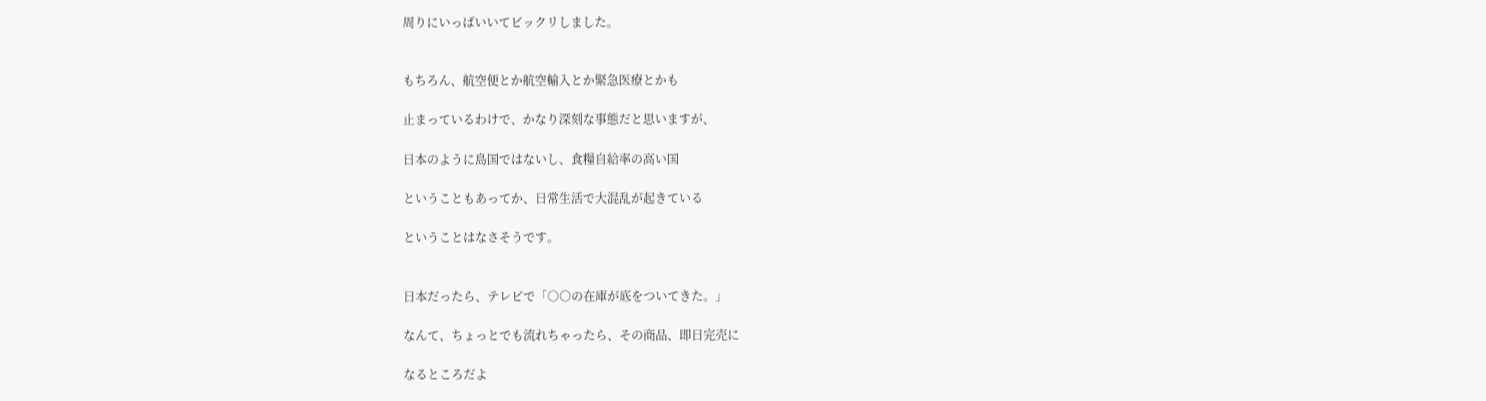周りにいっぱいいてビックリしました。


もちろん、航空便とか航空輸入とか緊急医療とかも

止まっているわけで、かなり深刻な事態だと思いますが、

日本のように島国ではないし、食糧自給率の高い国

ということもあってか、日常生活で大混乱が起きている

ということはなさそうです。


日本だったら、テレビで「○○の在庫が底をついてきた。」

なんて、ちょっとでも流れちゃったら、その商品、即日完売に

なるところだよ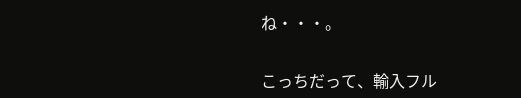ね・・・。


こっちだって、輸入フル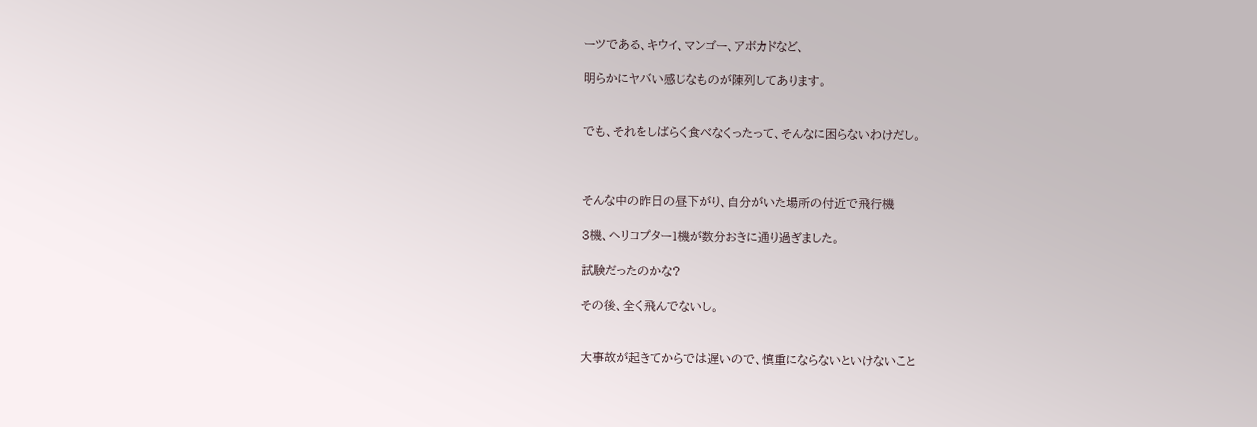ーツである、キウイ、マンゴー、アボカドなど、

明らかにヤバい感じなものが陳列してあります。


でも、それをしばらく食べなくったって、そんなに困らないわけだし。



そんな中の昨日の昼下がり、自分がいた場所の付近で飛行機

3機、ヘリコプター1機が数分おきに通り過ぎました。

試験だったのかな?

その後、全く飛んでないし。


大事故が起きてからでは遅いので、慎重にならないといけないこと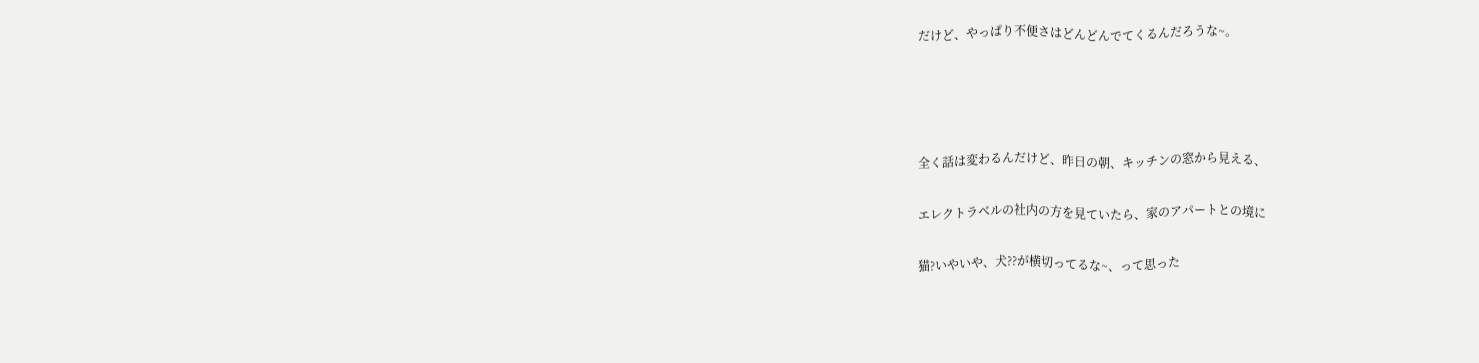だけど、やっぱり不便さはどんどんでてくるんだろうな~。




全く話は変わるんだけど、昨日の朝、キッチンの窓から見える、

エレクトラベルの社内の方を見ていたら、家のアパートとの境に

猫?いやいや、犬??が横切ってるな~、って思った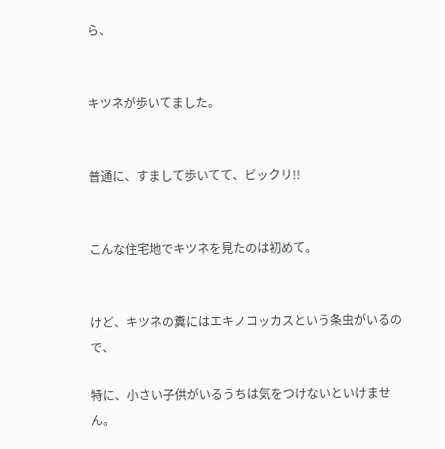ら、


キツネが歩いてました。


普通に、すまして歩いてて、ビックリ!!


こんな住宅地でキツネを見たのは初めて。


けど、キツネの糞にはエキノコッカスという条虫がいるので、

特に、小さい子供がいるうちは気をつけないといけません。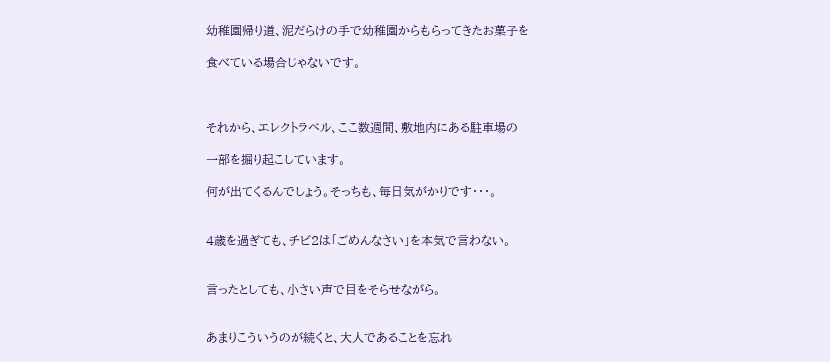幼稚園帰り道、泥だらけの手で幼稚園からもらってきたお菓子を

食べている場合じゃないです。



それから、エレクトラベル、ここ数週間、敷地内にある駐車場の

一部を掘り起こしています。

何が出てくるんでしょう。そっちも、毎日気がかりです・・・。


4歳を過ぎても、チビ2は「ごめんなさい」を本気で言わない。


言ったとしても、小さい声で目をそらせながら。


あまりこういうのが続くと、大人であることを忘れ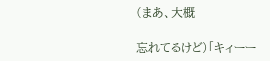(まあ、大概

忘れてるけど)「キィーー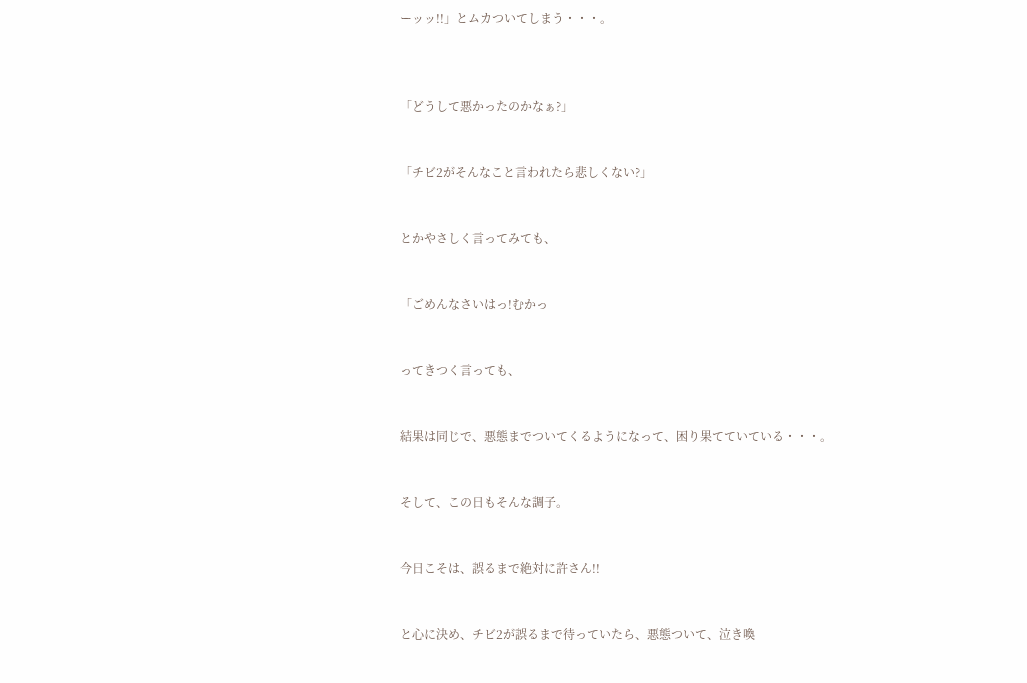ーッッ!!」とムカついてしまう・・・。



「どうして悪かったのかなぁ?」


「チビ2がそんなこと言われたら悲しくない?」


とかやさしく言ってみても、


「ごめんなさいはっ!むかっ


ってきつく言っても、


結果は同じで、悪態までついてくるようになって、困り果てていている・・・。


そして、この日もそんな調子。


今日こそは、誤るまで絶対に許さん!!


と心に決め、チビ2が誤るまで待っていたら、悪態ついて、泣き喚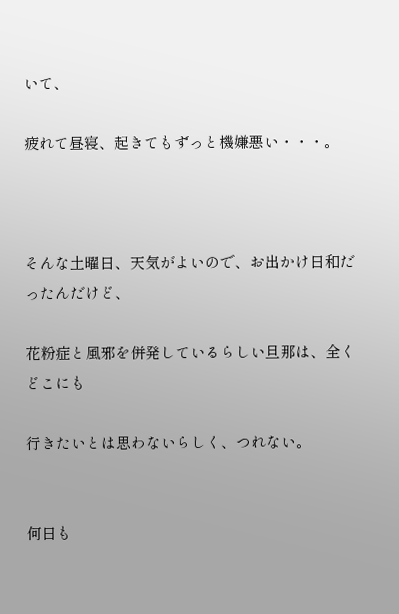いて、

疲れて昼寝、起きてもずっと機嫌悪い・・・。



そんな土曜日、天気がよいので、お出かけ日和だったんだけど、

花粉症と風邪を併発しているらしい旦那は、全くどこにも

行きたいとは思わないらしく、つれない。


何日も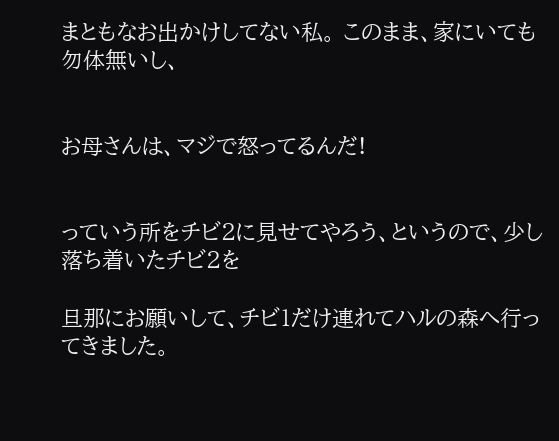まともなお出かけしてない私。 このまま、家にいても勿体無いし、


お母さんは、マジで怒ってるんだ!


っていう所をチビ2に見せてやろう、というので、少し落ち着いたチビ2を

旦那にお願いして、チビ1だけ連れてハルの森へ行ってきました。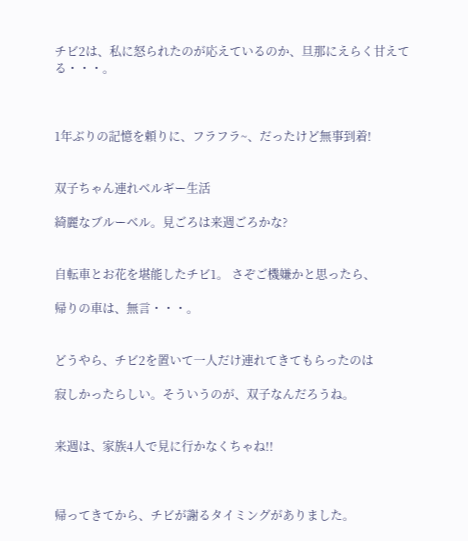チビ2は、私に怒られたのが応えているのか、旦那にえらく甘えてる・・・。



1年ぶりの記憶を頼りに、フラフラ~、だったけど無事到着!


双子ちゃん連れベルギー生活

綺麗なブルーベル。見ごろは来週ごろかな?


自転車とお花を堪能したチビ1。 さぞご機嫌かと思ったら、

帰りの車は、無言・・・。


どうやら、チビ2を置いて一人だけ連れてきてもらったのは

寂しかったらしい。そういうのが、双子なんだろうね。


来週は、家族4人で見に行かなくちゃね!!



帰ってきてから、チビが謝るタイミングがありました。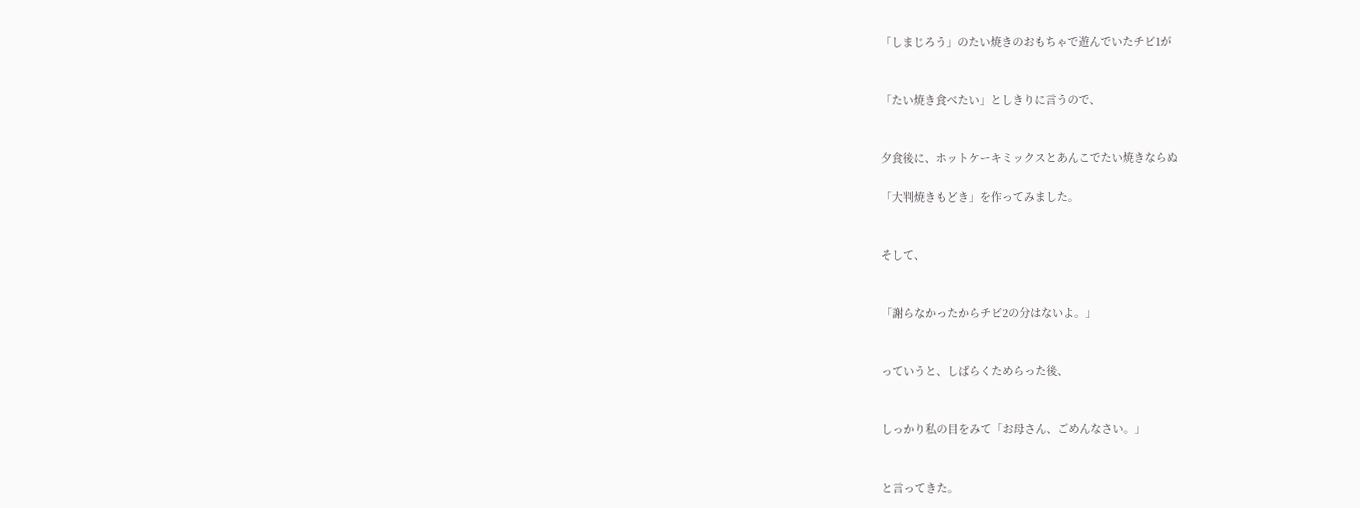「しまじろう」のたい焼きのおもちゃで遊んでいたチビ1が


「たい焼き食べたい」としきりに言うので、


夕食後に、ホットケーキミックスとあんこでたい焼きならぬ

「大判焼きもどき」を作ってみました。


そして、


「謝らなかったからチビ2の分はないよ。」


っていうと、しばらくためらった後、


しっかり私の目をみて「お母さん、ごめんなさい。」


と言ってきた。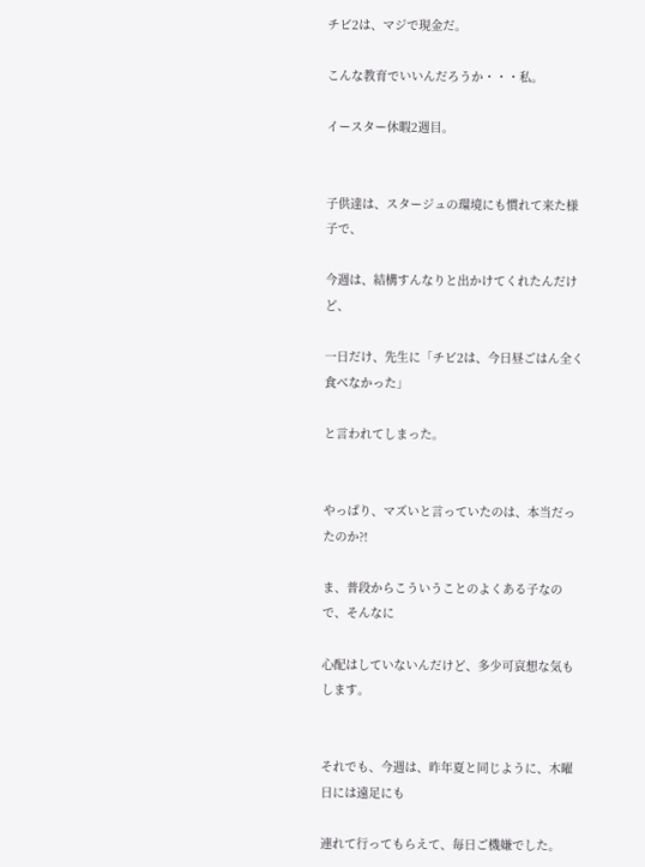チビ2は、マジで現金だ。

こんな教育でいいんだろうか・・・私。

イースター休暇2週目。


子供達は、スタージュの環境にも慣れて来た様子で、

今週は、結構すんなりと出かけてくれたんだけど、

一日だけ、先生に「チビ2は、今日昼ごはん全く食べなかった」

と言われてしまった。


やっぱり、マズいと言っていたのは、本当だったのか?!

ま、普段からこういうことのよくある子なので、そんなに

心配はしていないんだけど、多少可哀想な気もします。


それでも、今週は、昨年夏と同じように、木曜日には遠足にも

連れて行ってもらえて、毎日ご機嫌でした。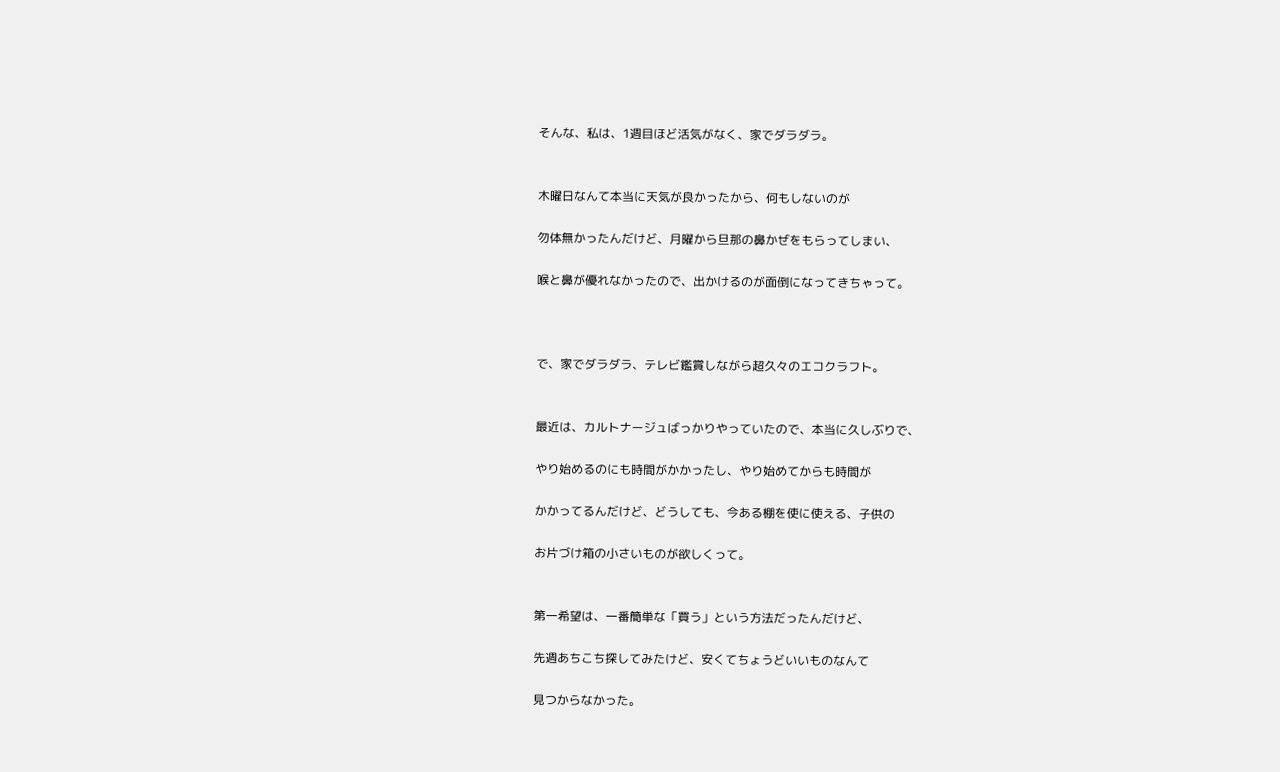そんな、私は、1週目ほど活気がなく、家でダラダラ。


木曜日なんて本当に天気が良かったから、何もしないのが

勿体無かったんだけど、月曜から旦那の鼻かぜをもらってしまい、

喉と鼻が優れなかったので、出かけるのが面倒になってきちゃって。



で、家でダラダラ、テレビ鑑賞しながら超久々のエコクラフト。


最近は、カルトナージュばっかりやっていたので、本当に久しぶりで、

やり始めるのにも時間がかかったし、やり始めてからも時間が

かかってるんだけど、どうしても、今ある棚を使に使える、子供の

お片づけ箱の小さいものが欲しくって。


第一希望は、一番簡単な「買う」という方法だったんだけど、

先週あちこち探してみたけど、安くてちょうどいいものなんて

見つからなかった。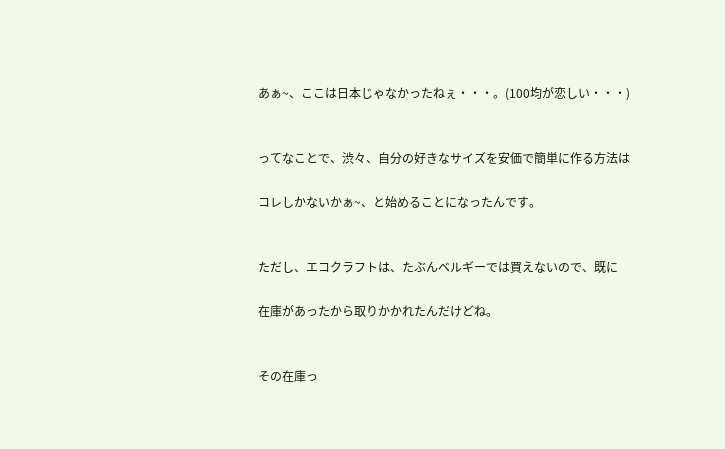あぁ~、ここは日本じゃなかったねぇ・・・。(100均が恋しい・・・)


ってなことで、渋々、自分の好きなサイズを安価で簡単に作る方法は

コレしかないかぁ~、と始めることになったんです。


ただし、エコクラフトは、たぶんベルギーでは買えないので、既に

在庫があったから取りかかれたんだけどね。


その在庫っ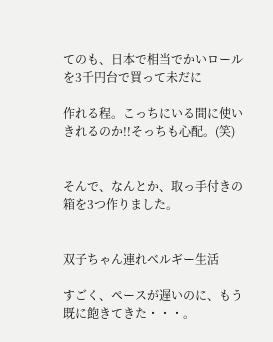てのも、日本で相当でかいロールを3千円台で買って未だに

作れる程。こっちにいる間に使いきれるのか!!そっちも心配。(笑)


そんで、なんとか、取っ手付きの箱を3つ作りました。


双子ちゃん連れベルギー生活

すごく、ペースが遅いのに、もう既に飽きてきた・・・。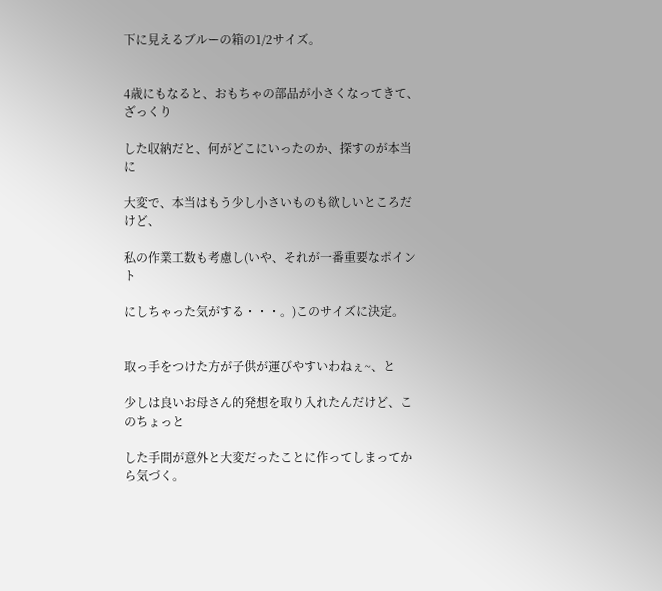下に見えるブルーの箱の1/2サイズ。


4歳にもなると、おもちゃの部品が小さくなってきて、ざっくり

した収納だと、何がどこにいったのか、探すのが本当に

大変で、本当はもう少し小さいものも欲しいところだけど、

私の作業工数も考慮し(いや、それが一番重要なポイント

にしちゃった気がする・・・。)このサイズに決定。


取っ手をつけた方が子供が運びやすいわねぇ~、と

少しは良いお母さん的発想を取り入れたんだけど、このちょっと

した手間が意外と大変だったことに作ってしまってから気づく。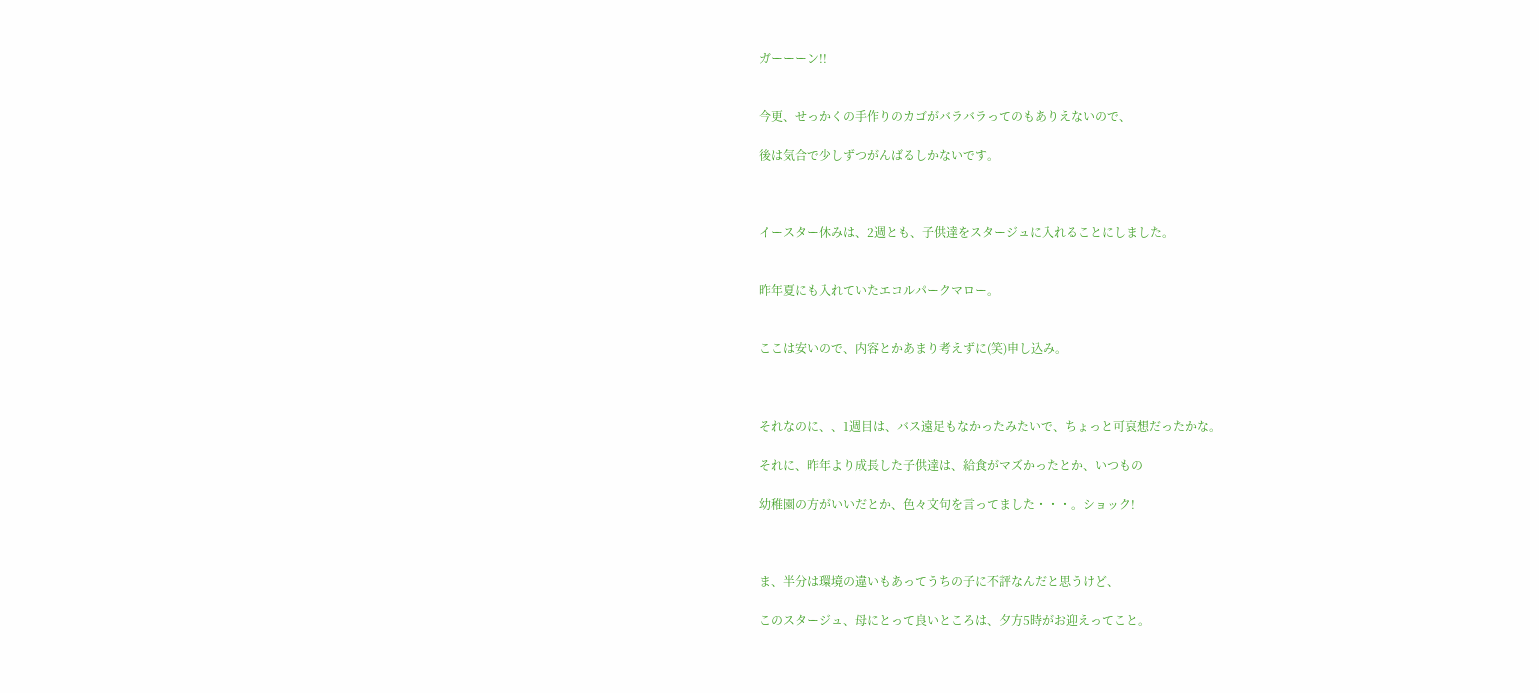ガーーーン!!


今更、せっかくの手作りのカゴがバラバラってのもありえないので、

後は気合で少しずつがんばるしかないです。



イースター休みは、2週とも、子供達をスタージュに入れることにしました。


昨年夏にも入れていたエコルパークマロー。


ここは安いので、内容とかあまり考えずに(笑)申し込み。



それなのに、、1週目は、バス遠足もなかったみたいで、ちょっと可哀想だったかな。

それに、昨年より成長した子供達は、給食がマズかったとか、いつもの

幼稚園の方がいいだとか、色々文句を言ってました・・・。ショック!



ま、半分は環境の違いもあってうちの子に不評なんだと思うけど、

このスタージュ、母にとって良いところは、夕方5時がお迎えってこと。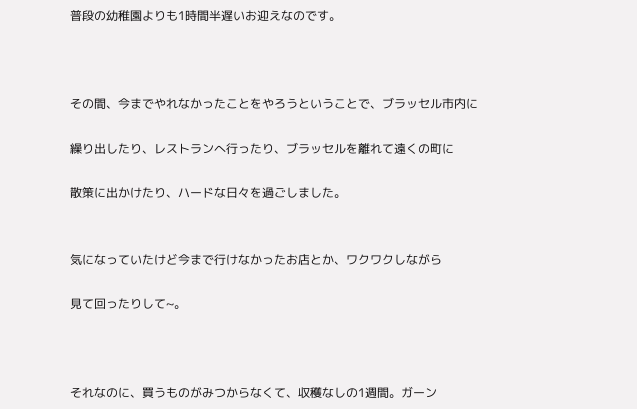普段の幼稚園よりも1時間半遅いお迎えなのです。



その間、今までやれなかったことをやろうということで、ブラッセル市内に

繰り出したり、レストランへ行ったり、ブラッセルを離れて遠くの町に

散策に出かけたり、ハードな日々を過ごしました。


気になっていたけど今まで行けなかったお店とか、ワクワクしながら

見て回ったりして~。



それなのに、買うものがみつからなくて、収穫なしの1週間。ガーン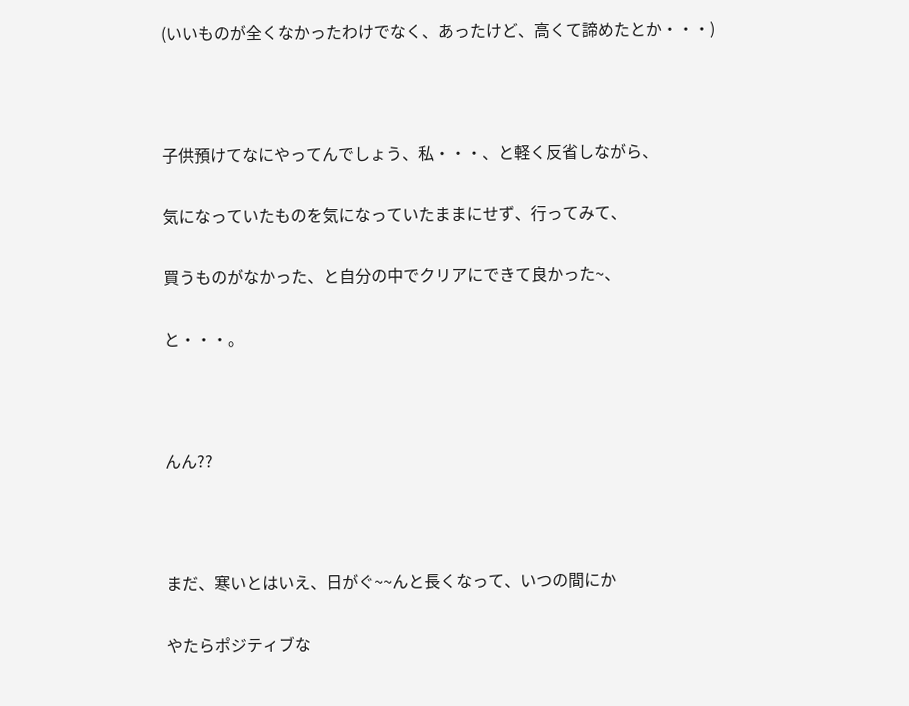(いいものが全くなかったわけでなく、あったけど、高くて諦めたとか・・・)



子供預けてなにやってんでしょう、私・・・、と軽く反省しながら、

気になっていたものを気になっていたままにせず、行ってみて、

買うものがなかった、と自分の中でクリアにできて良かった~、

と・・・。



んん??



まだ、寒いとはいえ、日がぐ~~んと長くなって、いつの間にか

やたらポジティブな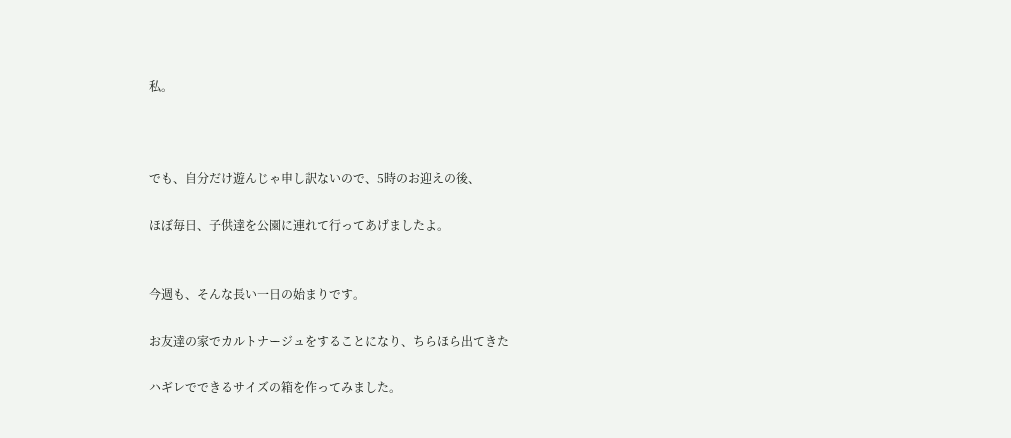私。



でも、自分だけ遊んじゃ申し訳ないので、5時のお迎えの後、

ほぼ毎日、子供達を公園に連れて行ってあげましたよ。


今週も、そんな長い一日の始まりです。

お友達の家でカルトナージュをすることになり、ちらほら出てきた

ハギレでできるサイズの箱を作ってみました。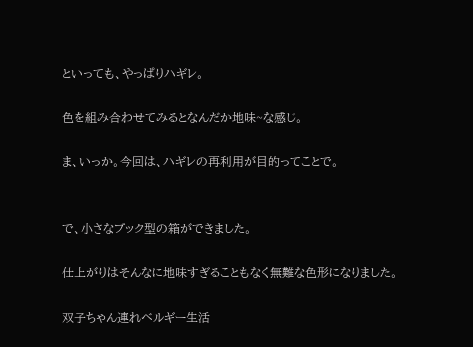といっても、やっぱりハギレ。

色を組み合わせてみるとなんだか地味~な感じ。

ま、いっか。今回は、ハギレの再利用が目的ってことで。


で、小さなブック型の箱ができました。

仕上がりはそんなに地味すぎることもなく無難な色形になりました。

双子ちゃん連れベルギー生活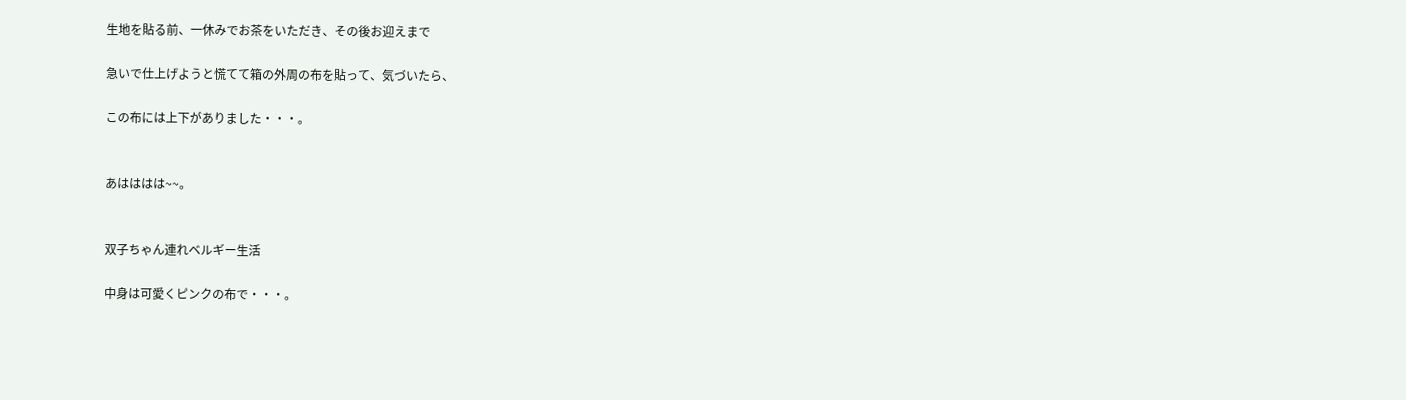生地を貼る前、一休みでお茶をいただき、その後お迎えまで

急いで仕上げようと慌てて箱の外周の布を貼って、気づいたら、

この布には上下がありました・・・。


あはははは~~。


双子ちゃん連れベルギー生活

中身は可愛くピンクの布で・・・。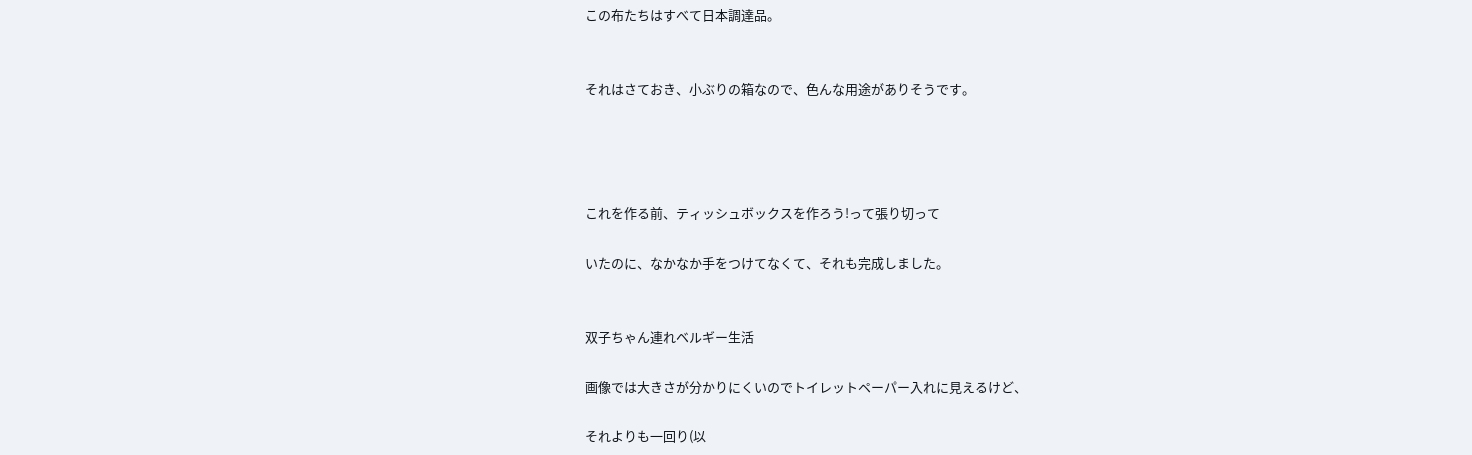この布たちはすべて日本調達品。


それはさておき、小ぶりの箱なので、色んな用途がありそうです。




これを作る前、ティッシュボックスを作ろう!って張り切って

いたのに、なかなか手をつけてなくて、それも完成しました。


双子ちゃん連れベルギー生活

画像では大きさが分かりにくいのでトイレットペーパー入れに見えるけど、

それよりも一回り(以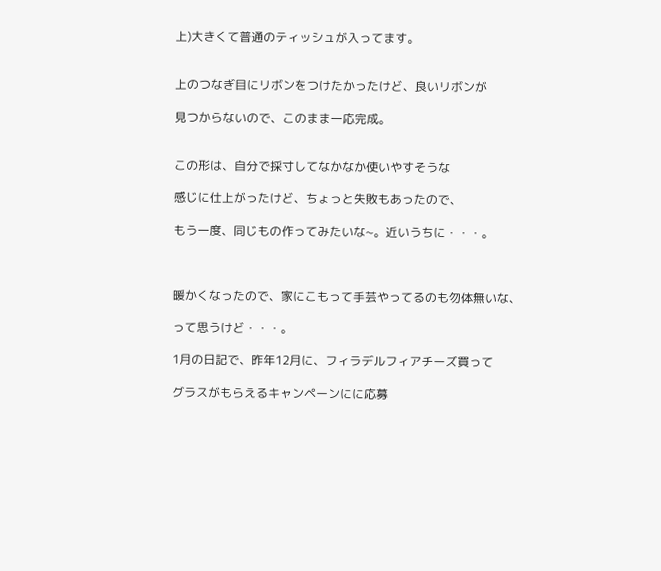上)大きくて普通のティッシュが入ってます。


上のつなぎ目にリボンをつけたかったけど、良いリボンが

見つからないので、このまま一応完成。


この形は、自分で採寸してなかなか使いやすそうな

感じに仕上がったけど、ちょっと失敗もあったので、

もう一度、同じもの作ってみたいな~。近いうちに・・・。



暖かくなったので、家にこもって手芸やってるのも勿体無いな、

って思うけど・・・。

1月の日記で、昨年12月に、フィラデルフィアチーズ買って

グラスがもらえるキャンペーンにに応募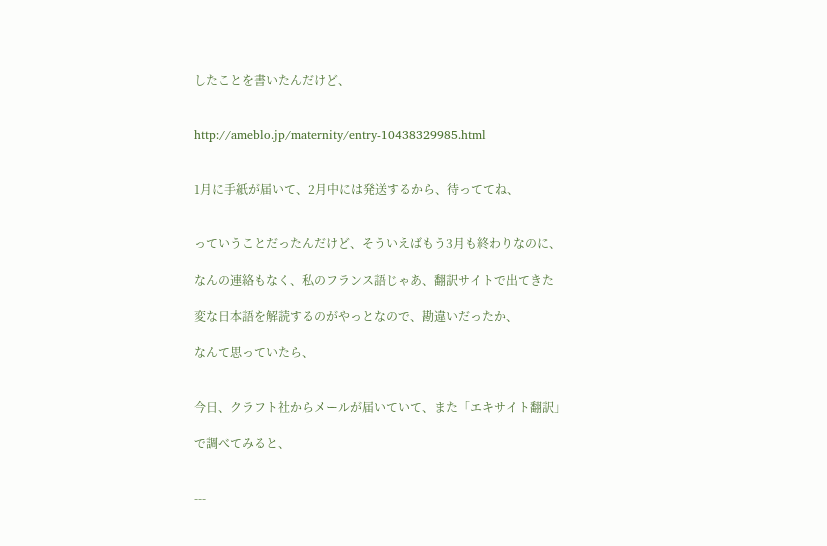したことを書いたんだけど、


http://ameblo.jp/maternity/entry-10438329985.html


1月に手紙が届いて、2月中には発送するから、待っててね、


っていうことだったんだけど、そういえばもう3月も終わりなのに、

なんの連絡もなく、私のフランス語じゃあ、翻訳サイトで出てきた

変な日本語を解読するのがやっとなので、勘違いだったか、

なんて思っていたら、


今日、クラフト社からメールが届いていて、また「エキサイト翻訳」

で調べてみると、


---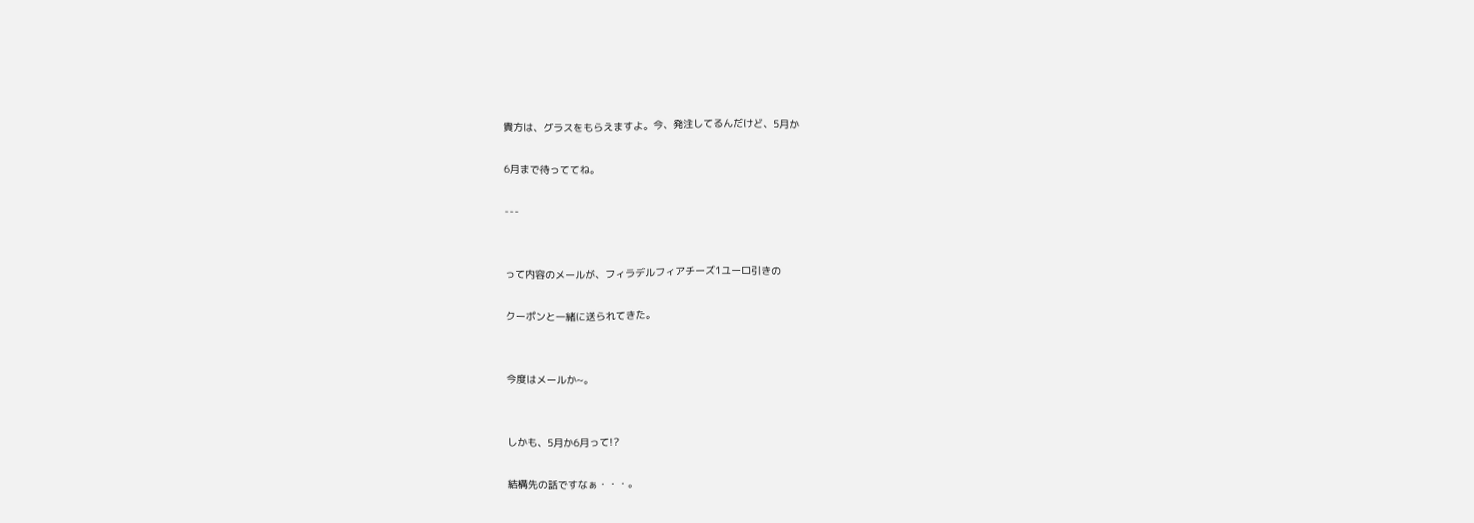貴方は、グラスをもらえますよ。今、発注してるんだけど、5月か

6月まで待っててね。

---


って内容のメールが、フィラデルフィアチーズ1ユーロ引きの

クーポンと一緒に送られてきた。


今度はメールか~。


しかも、5月か6月って!?

結構先の話ですなぁ・・・。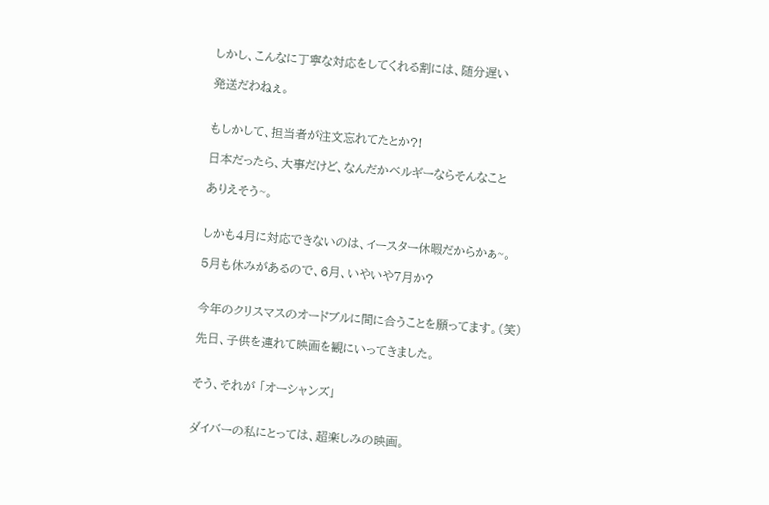しかし、こんなに丁寧な対応をしてくれる割には、随分遅い

発送だわねぇ。


もしかして、担当者が注文忘れてたとか?!

日本だったら、大事だけど、なんだかベルギーならそんなこと

ありえそう~。


しかも4月に対応できないのは、イースター休暇だからかぁ~。

5月も休みがあるので、6月、いやいや7月か?


今年のクリスマスのオードブルに間に合うことを願ってます。(笑)

先日、子供を連れて映画を観にいってきました。


そう、それが 「オーシャンズ」


ダイバーの私にとっては、超楽しみの映画。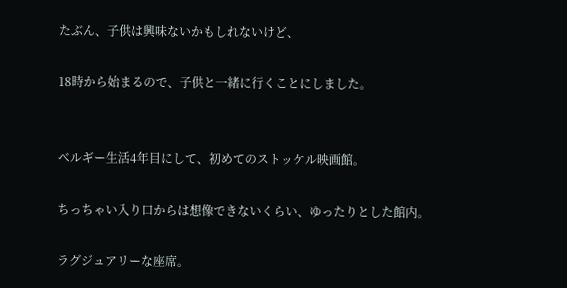たぶん、子供は興味ないかもしれないけど、

18時から始まるので、子供と一緒に行くことにしました。


ベルギー生活4年目にして、初めてのストッケル映画館。

ちっちゃい入り口からは想像できないくらい、ゆったりとした館内。

ラグジュアリーな座席。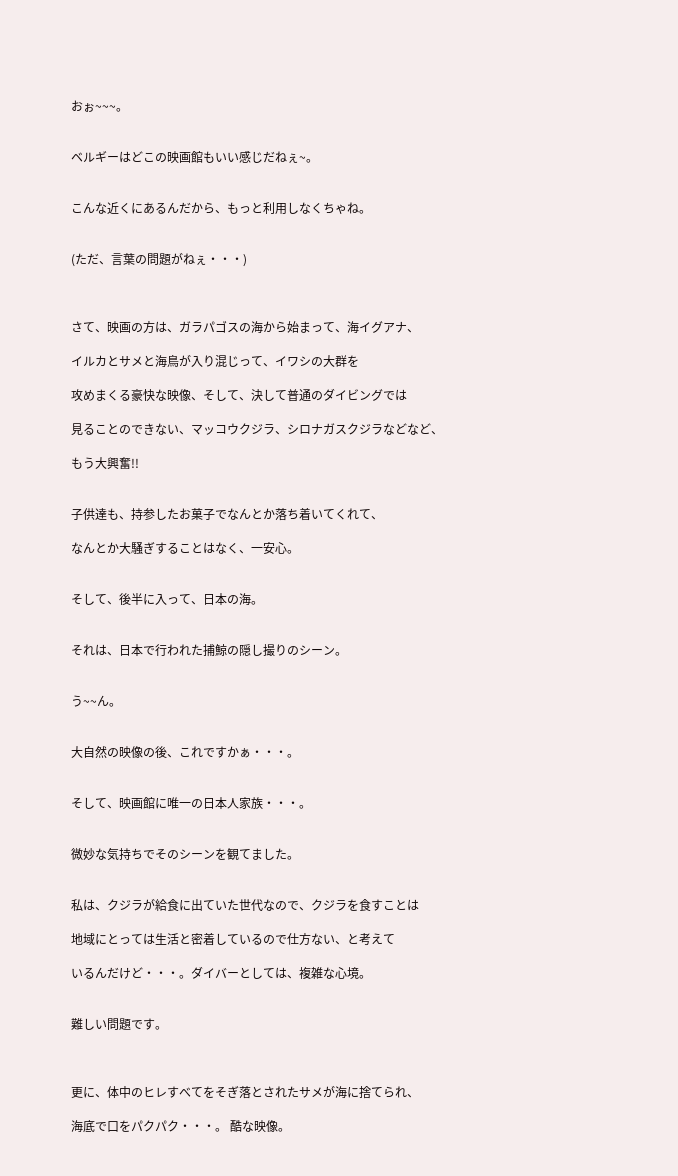おぉ~~~。


ベルギーはどこの映画館もいい感じだねぇ~。


こんな近くにあるんだから、もっと利用しなくちゃね。


(ただ、言葉の問題がねぇ・・・)



さて、映画の方は、ガラパゴスの海から始まって、海イグアナ、

イルカとサメと海鳥が入り混じって、イワシの大群を

攻めまくる豪快な映像、そして、決して普通のダイビングでは

見ることのできない、マッコウクジラ、シロナガスクジラなどなど、

もう大興奮!!


子供達も、持参したお菓子でなんとか落ち着いてくれて、

なんとか大騒ぎすることはなく、一安心。


そして、後半に入って、日本の海。


それは、日本で行われた捕鯨の隠し撮りのシーン。


う~~ん。


大自然の映像の後、これですかぁ・・・。


そして、映画館に唯一の日本人家族・・・。


微妙な気持ちでそのシーンを観てました。


私は、クジラが給食に出ていた世代なので、クジラを食すことは

地域にとっては生活と密着しているので仕方ない、と考えて

いるんだけど・・・。ダイバーとしては、複雑な心境。


難しい問題です。



更に、体中のヒレすべてをそぎ落とされたサメが海に捨てられ、

海底で口をパクパク・・・。 酷な映像。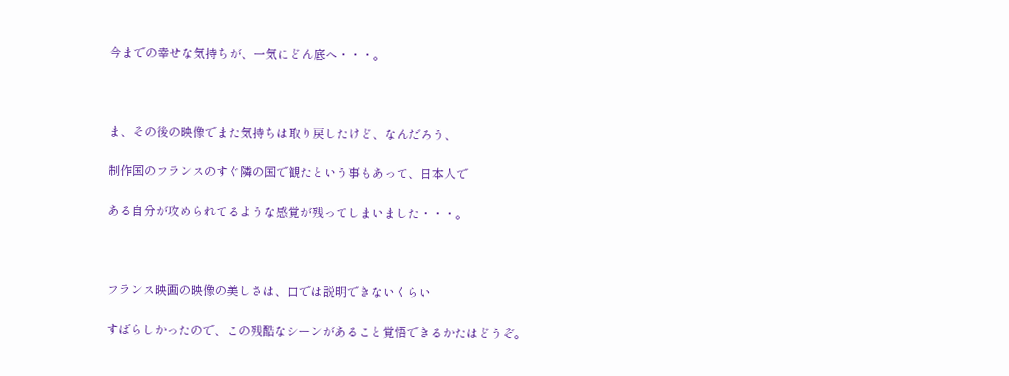今までの幸せな気持ちが、一気にどん底へ・・・。



ま、その後の映像でまた気持ちは取り戻したけど、なんだろう、

制作国のフランスのすぐ隣の国で観たという事もあって、日本人で

ある自分が攻められてるような感覚が残ってしまいました・・・。



フランス映画の映像の美しさは、口では説明できないくらい

すばらしかったので、この残酷なシーンがあること覚悟できるかたはどうぞ。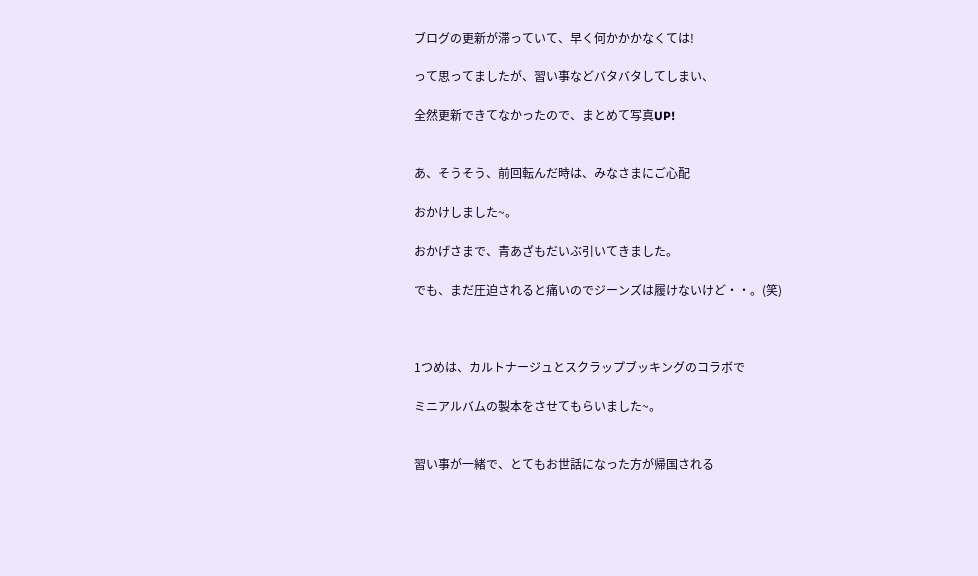ブログの更新が滞っていて、早く何かかかなくては!

って思ってましたが、習い事などバタバタしてしまい、

全然更新できてなかったので、まとめて写真UP!


あ、そうそう、前回転んだ時は、みなさまにご心配

おかけしました~。

おかげさまで、青あざもだいぶ引いてきました。

でも、まだ圧迫されると痛いのでジーンズは履けないけど・・。(笑)



1つめは、カルトナージュとスクラップブッキングのコラボで

ミニアルバムの製本をさせてもらいました~。


習い事が一緒で、とてもお世話になった方が帰国される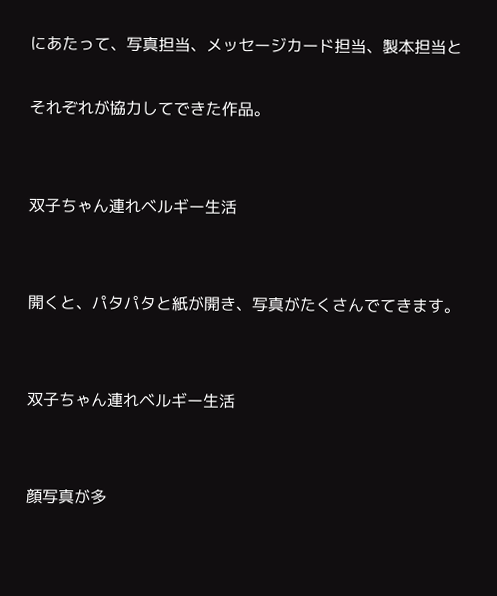にあたって、写真担当、メッセージカード担当、製本担当と

それぞれが協力してできた作品。


双子ちゃん連れベルギー生活


開くと、パタパタと紙が開き、写真がたくさんでてきます。


双子ちゃん連れベルギー生活


顔写真が多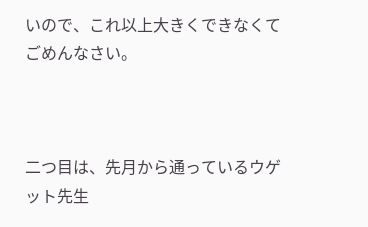いので、これ以上大きくできなくてごめんなさい。



二つ目は、先月から通っているウゲット先生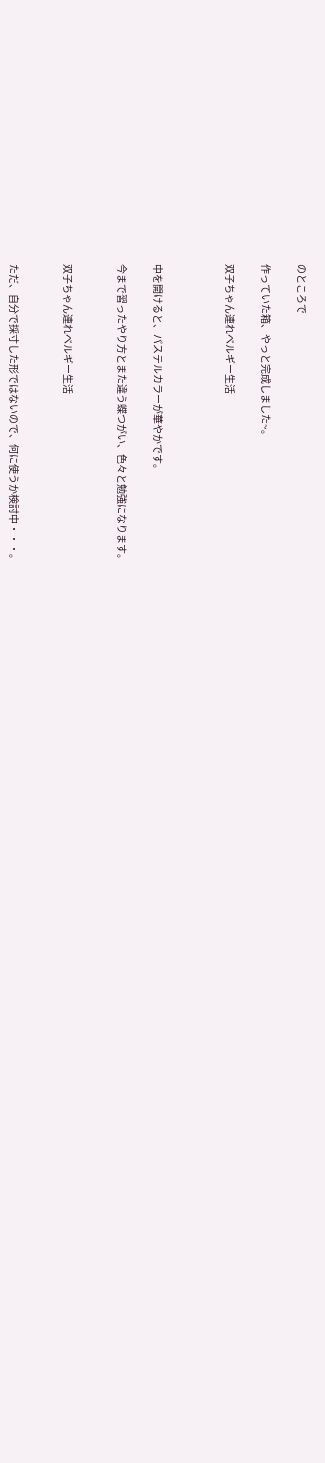のところで

作っていた箱、やっと完成しました~。

双子ちゃん連れベルギー生活



中を開けると、パステルカラーが華やかです。

今まで習ったやり方とまた違う蝶つがい、色々と勉強になります。


双子ちゃん連れベルギー生活


ただ、自分で採寸した形ではないので、何に使うか検討中・・・。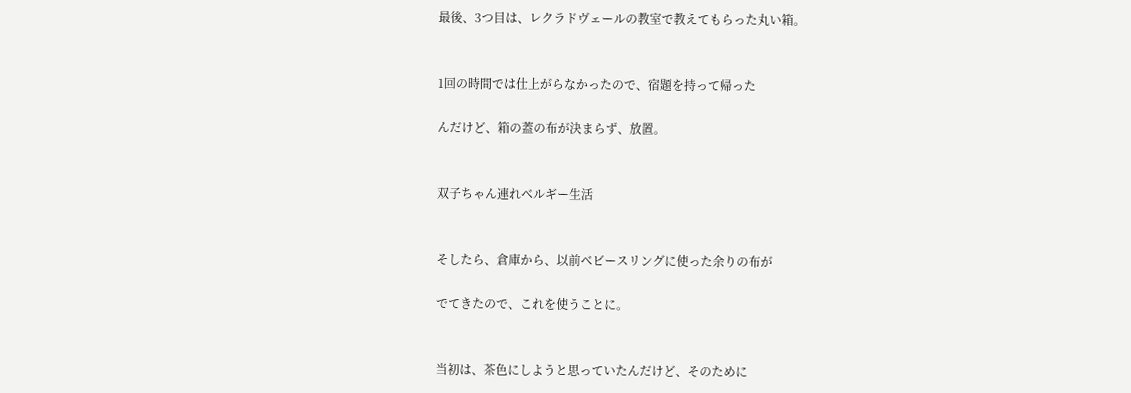最後、3つ目は、レクラドヴェールの教室で教えてもらった丸い箱。


1回の時間では仕上がらなかったので、宿題を持って帰った

んだけど、箱の蓋の布が決まらず、放置。


双子ちゃん連れベルギー生活


そしたら、倉庫から、以前ベビースリングに使った余りの布が

でてきたので、これを使うことに。


当初は、茶色にしようと思っていたんだけど、そのために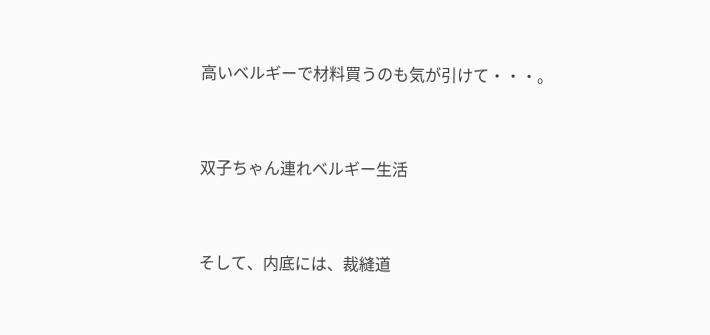高いベルギーで材料買うのも気が引けて・・・。


双子ちゃん連れベルギー生活


そして、内底には、裁縫道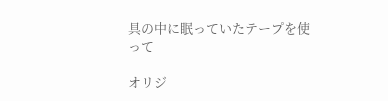具の中に眠っていたテープを使って

オリジ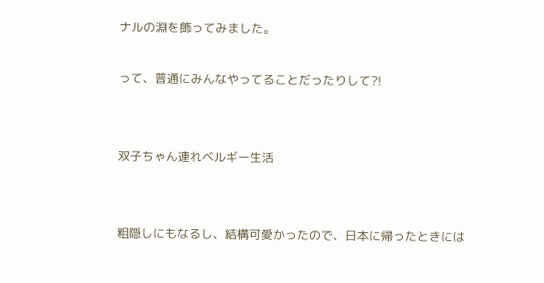ナルの淵を飾ってみました。

って、普通にみんなやってることだったりして?!


双子ちゃん連れベルギー生活


粗隠しにもなるし、結構可愛かったので、日本に帰ったときには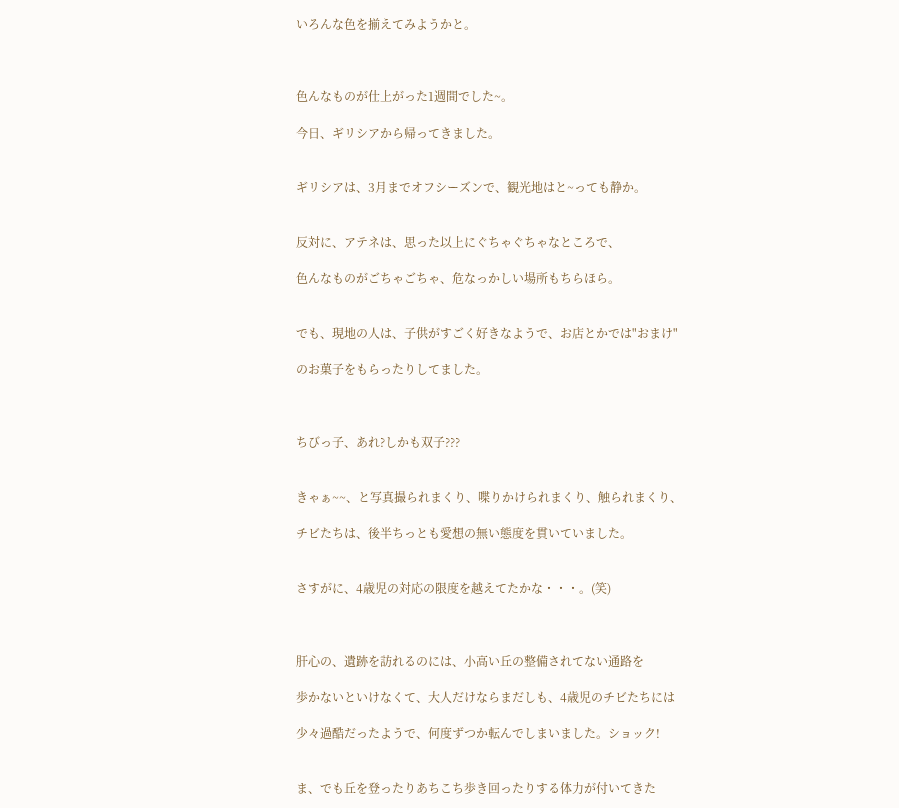いろんな色を揃えてみようかと。



色んなものが仕上がった1週間でした~。

今日、ギリシアから帰ってきました。


ギリシアは、3月までオフシーズンで、観光地はと~っても静か。


反対に、アテネは、思った以上にぐちゃぐちゃなところで、

色んなものがごちゃごちゃ、危なっかしい場所もちらほら。


でも、現地の人は、子供がすごく好きなようで、お店とかでは"おまけ"

のお菓子をもらったりしてました。



ちびっ子、あれ?しかも双子???


きゃぁ~~、と写真撮られまくり、喋りかけられまくり、触られまくり、

チビたちは、後半ちっとも愛想の無い態度を貫いていました。


さすがに、4歳児の対応の限度を越えてたかな・・・。(笑)



肝心の、遺跡を訪れるのには、小高い丘の整備されてない通路を

歩かないといけなくて、大人だけならまだしも、4歳児のチビたちには

少々過酷だったようで、何度ずつか転んでしまいました。ショック!


ま、でも丘を登ったりあちこち歩き回ったりする体力が付いてきた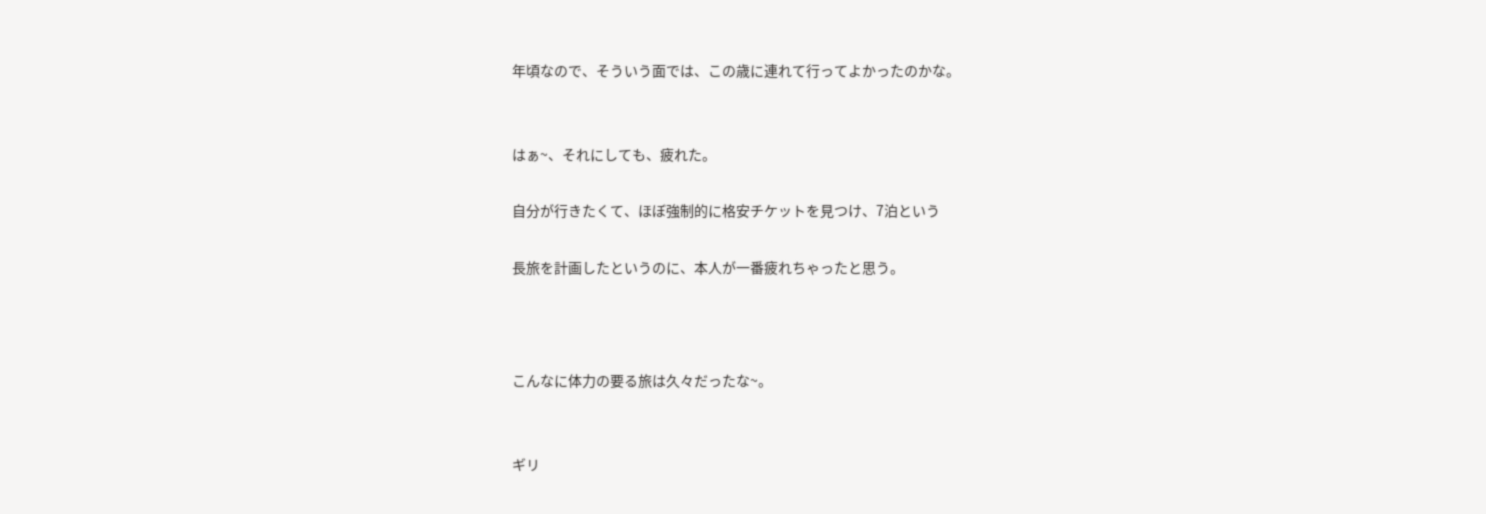年頃なので、そういう面では、この歳に連れて行ってよかったのかな。


はぁ~、それにしても、疲れた。

自分が行きたくて、ほぼ強制的に格安チケットを見つけ、7泊という

長旅を計画したというのに、本人が一番疲れちゃったと思う。



こんなに体力の要る旅は久々だったな~。


ギリ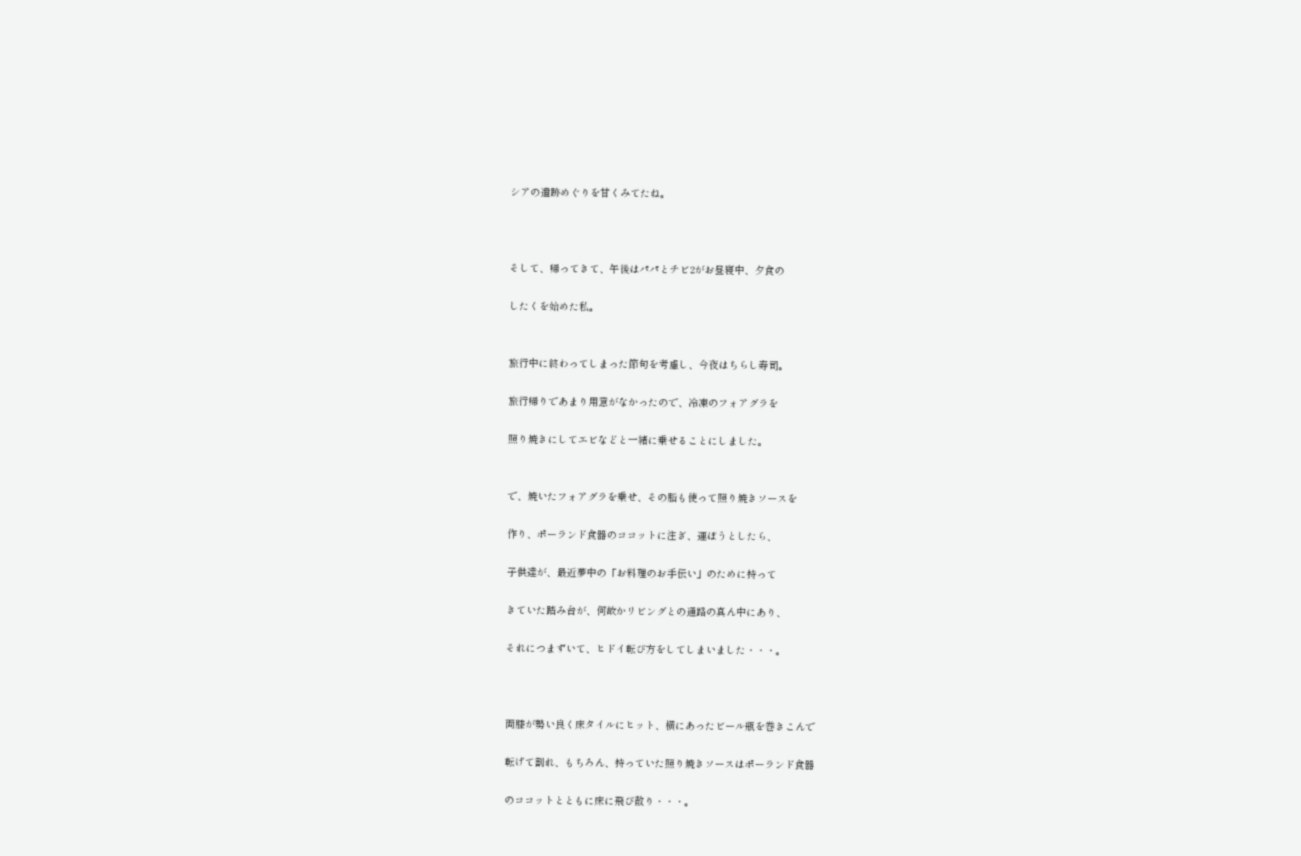シアの遺跡めぐりを甘くみてたね。



そして、帰ってきて、午後はパパとチビ2がお昼寝中、夕食の

したくを始めた私。


旅行中に終わってしまった節句を考慮し、今夜はちらし寿司。

旅行帰りであまり用意がなかったので、冷凍のフォアグラを

照り焼きにしてエビなどと一緒に乗せることにしました。


で、焼いたフォアグラを乗せ、その脂も使って照り焼きソースを

作り、ポーランド食器のココットに注ぎ、運ぼうとしたら、

子供達が、最近夢中の「お料理のお手伝い」のために持って

きていた踏み台が、何故かリビングとの通路の真ん中にあり、

それにつまずいて、ヒドイ転び方をしてしまいました・・・。



両膝が勢い良く床タイルにヒット、横にあったビール瓶を巻きこんで

転げて割れ、もちろん、持っていた照り焼きソースはポーランド食器

のココットとともに床に飛び散り・・・。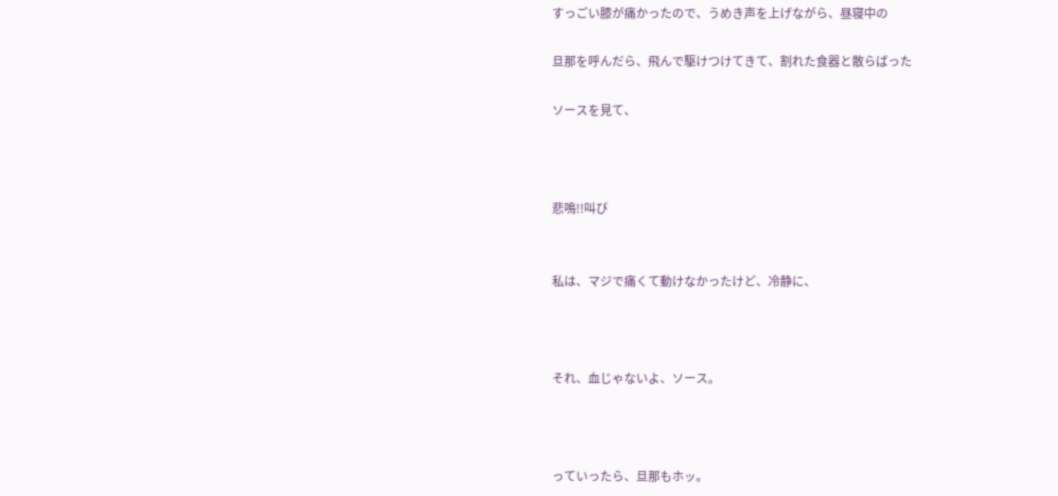すっごい膝が痛かったので、うめき声を上げながら、昼寝中の

旦那を呼んだら、飛んで駆けつけてきて、割れた食器と散らばった

ソースを見て、



悲鳴!!叫び


私は、マジで痛くて動けなかったけど、冷静に、



それ、血じゃないよ、ソース。



っていったら、旦那もホッ。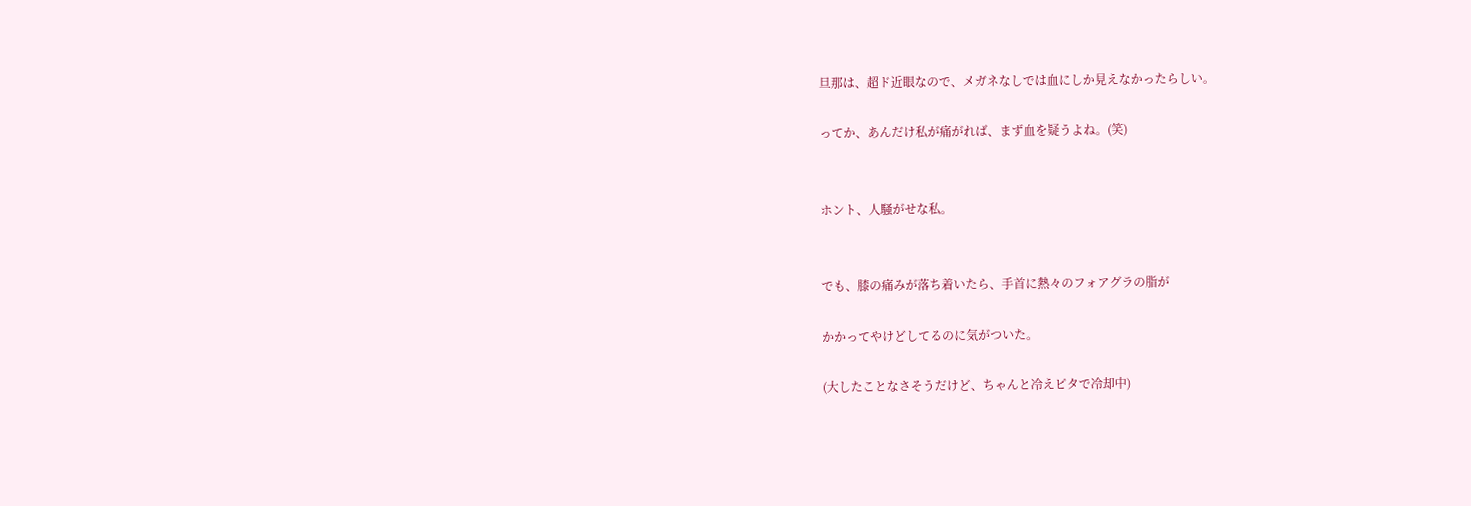旦那は、超ド近眼なので、メガネなしでは血にしか見えなかったらしい。

ってか、あんだけ私が痛がれば、まず血を疑うよね。(笑)


ホント、人騒がせな私。


でも、膝の痛みが落ち着いたら、手首に熱々のフォアグラの脂が

かかってやけどしてるのに気がついた。

(大したことなさそうだけど、ちゃんと冷えピタで冷却中)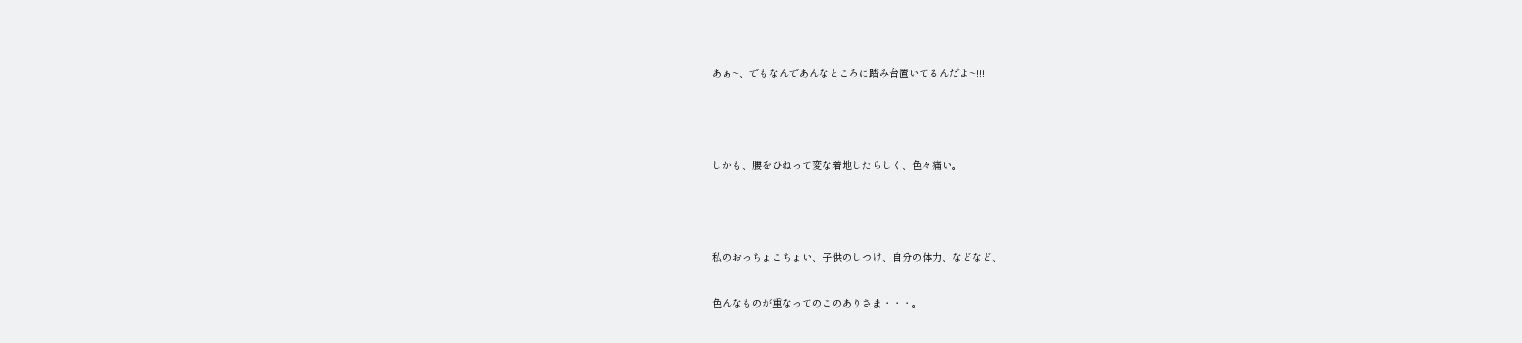あぁ~、でもなんであんなところに踏み台置いてるんだよ~!!!



しかも、腰をひねって変な着地したらしく、色々痛い。



私のおっちょこちょい、子供のしつけ、自分の体力、などなど、

色んなものが重なってのこのありさま・・・。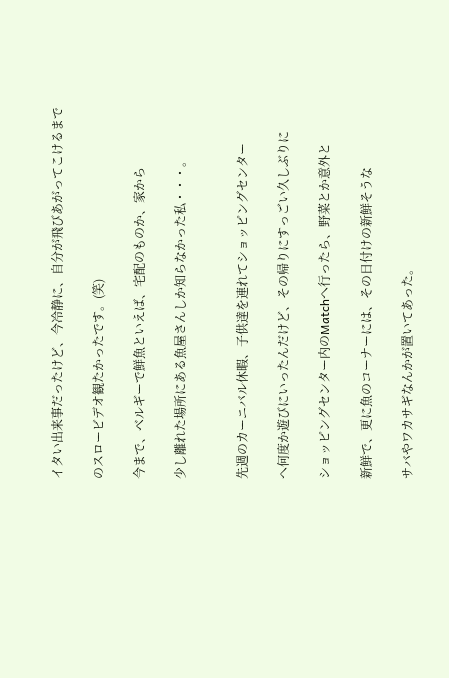イタい出来事だったけど、今冷静に、自分が飛びあがってこけるまで

のスロービデオ観たかったです。(笑)

今まで、ベルギーで鮮魚といえば、宅配のものか、家から

少し離れた場所にある魚屋さんしか知らなかった私・・・。


先週のカーニバル休暇、子供達を連れてショッピングセンター

へ何度か遊びにいったんだけど、その帰りにすっごい久しぶりに

ショッピングセンター内のMatchへ行ったら、野菜とか意外と

新鮮で、更に魚のコーナーには、その日付けの新鮮そうな

サバやワカサギなんかが置いてあった。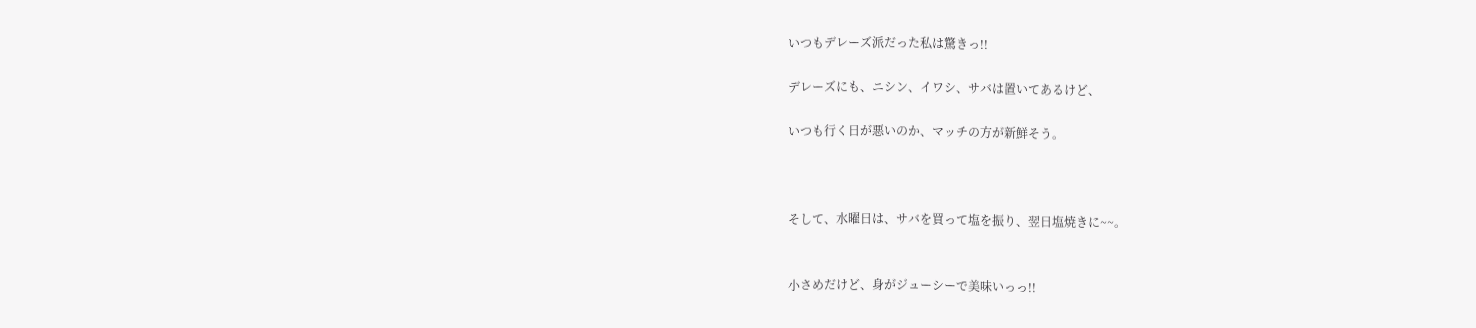いつもデレーズ派だった私は驚きっ!!

デレーズにも、ニシン、イワシ、サバは置いてあるけど、

いつも行く日が悪いのか、マッチの方が新鮮そう。



そして、水曜日は、サバを買って塩を振り、翌日塩焼きに~~。


小さめだけど、身がジューシーで美味いっっ!!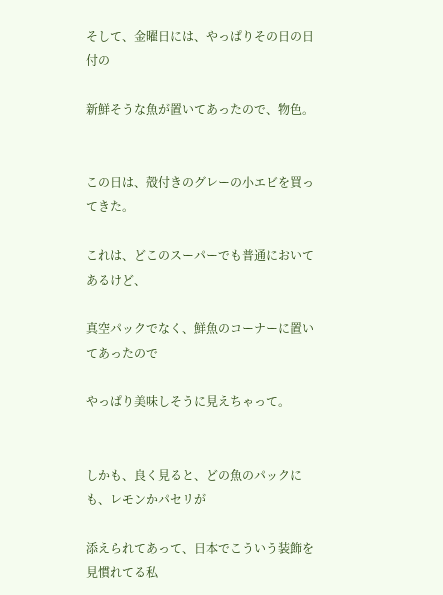そして、金曜日には、やっぱりその日の日付の

新鮮そうな魚が置いてあったので、物色。


この日は、殻付きのグレーの小エビを買ってきた。

これは、どこのスーパーでも普通においてあるけど、

真空パックでなく、鮮魚のコーナーに置いてあったので

やっぱり美味しそうに見えちゃって。


しかも、良く見ると、どの魚のパックにも、レモンかパセリが

添えられてあって、日本でこういう装飾を見慣れてる私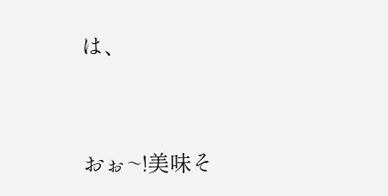は、


おぉ~!美味そ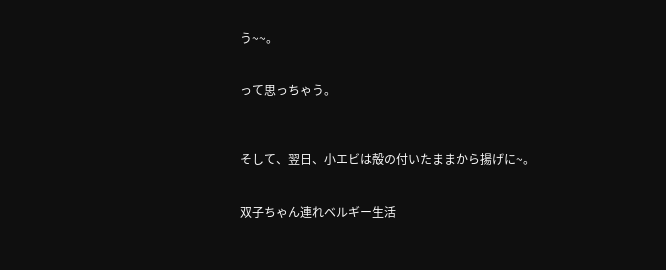う~~。


って思っちゃう。



そして、翌日、小エビは殻の付いたままから揚げに~。


双子ちゃん連れベルギー生活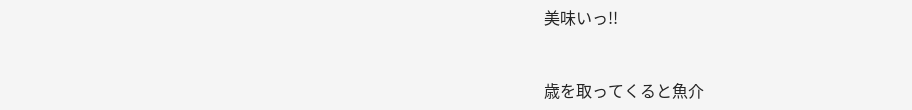美味いっ!!


歳を取ってくると魚介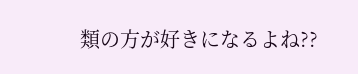類の方が好きになるよね??